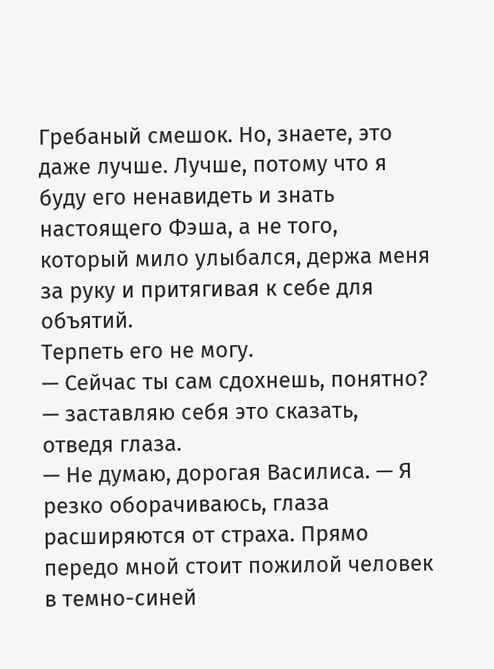Гребаный смешок. Но, знаете, это даже лучше. Лучше, потому что я буду его ненавидеть и знать настоящего Фэша, а не того, который мило улыбался, держа меня за руку и притягивая к себе для объятий.
Терпеть его не могу.
— Сейчас ты сам сдохнешь, понятно? — заставляю себя это сказать, отведя глаза.
— Не думаю, дорогая Василиса. — Я резко оборачиваюсь, глаза расширяются от страха. Прямо передо мной стоит пожилой человек в темно-синей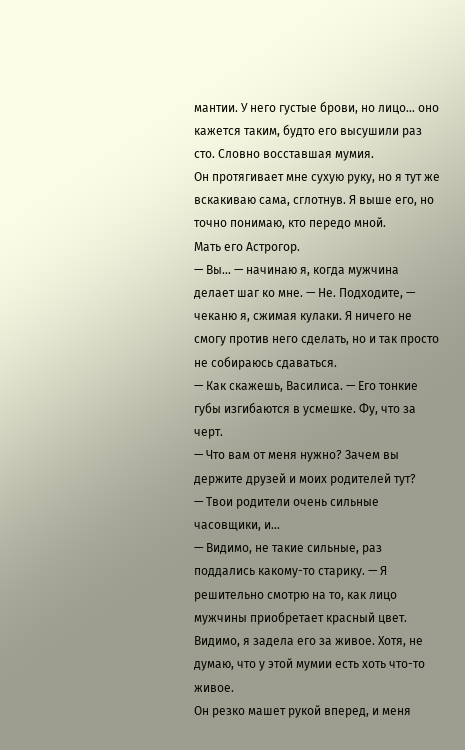мантии. У него густые брови, но лицо… оно кажется таким, будто его высушили раз сто. Словно восставшая мумия.
Он протягивает мне сухую руку, но я тут же вскакиваю сама, сглотнув. Я выше его, но точно понимаю, кто передо мной.
Мать его Астрогор.
— Вы… — начинаю я, когда мужчина делает шаг ко мне. — Не. Подходите, — чеканю я, сжимая кулаки. Я ничего не смогу против него сделать, но и так просто не собираюсь сдаваться.
— Как скажешь, Василиса. — Его тонкие губы изгибаются в усмешке. Фу, что за черт.
— Что вам от меня нужно? Зачем вы держите друзей и моих родителей тут?
— Твои родители очень сильные часовщики, и…
— Видимо, не такие сильные, раз поддались какому-то старику. — Я решительно смотрю на то, как лицо мужчины приобретает красный цвет. Видимо, я задела его за живое. Хотя, не думаю, что у этой мумии есть хоть что-то живое.
Он резко машет рукой вперед, и меня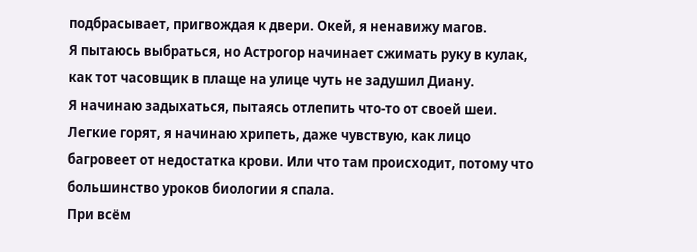подбрасывает, пригвождая к двери. Окей, я ненавижу магов.
Я пытаюсь выбраться, но Астрогор начинает сжимать руку в кулак, как тот часовщик в плаще на улице чуть не задушил Диану.
Я начинаю задыхаться, пытаясь отлепить что-то от своей шеи. Легкие горят, я начинаю хрипеть, даже чувствую, как лицо багровеет от недостатка крови. Или что там происходит, потому что большинство уроков биологии я спала.
При всём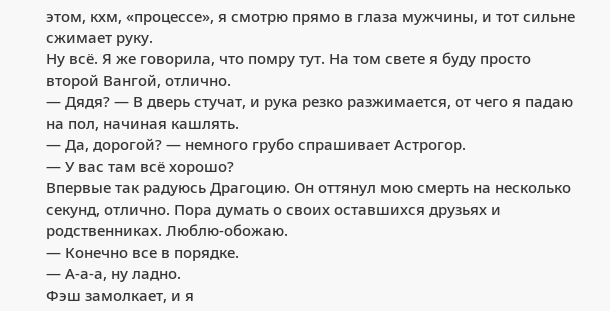этом, кхм, «процессе», я смотрю прямо в глаза мужчины, и тот сильне сжимает руку.
Ну всё. Я же говорила, что помру тут. На том свете я буду просто второй Вангой, отлично.
— Дядя? — В дверь стучат, и рука резко разжимается, от чего я падаю на пол, начиная кашлять.
— Да, дорогой? — немного грубо спрашивает Астрогор.
— У вас там всё хорошо?
Впервые так радуюсь Драгоцию. Он оттянул мою смерть на несколько секунд, отлично. Пора думать о своих оставшихся друзьях и родственниках. Люблю-обожаю.
— Конечно все в порядке.
— А-а-а, ну ладно.
Фэш замолкает, и я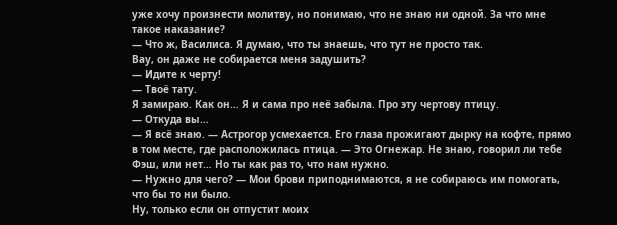уже хочу произнести молитву, но понимаю, что не знаю ни одной. За что мне такое наказание?
— Что ж, Василиса. Я думаю, что ты знаешь, что тут не просто так.
Вау, он даже не собирается меня задушить?
— Идите к черту!
— Твоё тату.
Я замираю. Как он… Я и сама про неё забыла. Про эту чертову птицу.
— Откуда вы…
— Я всё знаю. — Астрогор усмехается. Его глаза прожигают дырку на кофте, прямо в том месте, где расположилась птица. — Это Огнежар. Не знаю, говорил ли тебе Фэш, или нет… Но ты как раз то, что нам нужно.
— Нужно для чего? — Мои брови приподнимаются, я не собираюсь им помогать, что бы то ни было.
Ну, только если он отпустит моих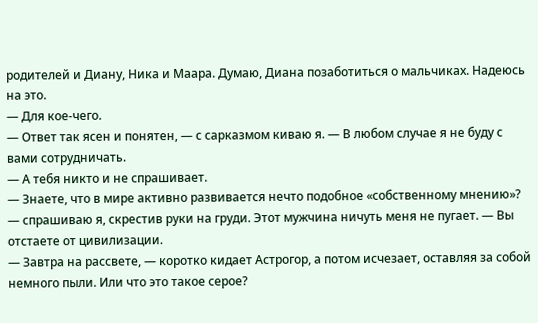родителей и Диану, Ника и Маара. Думаю, Диана позаботиться о мальчиках. Надеюсь на это.
— Для кое-чего.
— Ответ так ясен и понятен, — с сарказмом киваю я. — В любом случае я не буду с вами сотрудничать.
— А тебя никто и не спрашивает.
— Знаете, что в мире активно развивается нечто подобное «собственному мнению»? — спрашиваю я, скрестив руки на груди. Этот мужчина ничуть меня не пугает. — Вы отстаете от цивилизации.
— Завтра на рассвете, — коротко кидает Астрогор, а потом исчезает, оставляя за собой немного пыли. Или что это такое серое?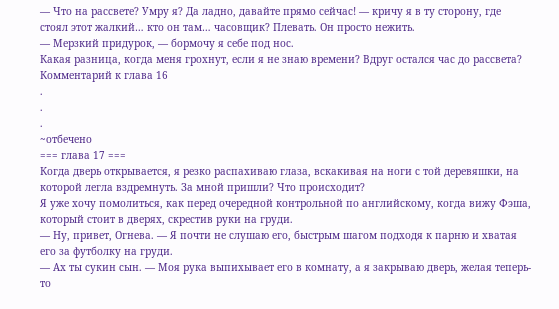— Что на рассвете? Умру я? Да ладно, давайте прямо сейчас! — кричу я в ту сторону, где стоял этот жалкий… кто он там… часовщик? Плевать. Он просто нежить.
— Мерзкий придурок, — бормочу я себе под нос.
Какая разница, когда меня грохнут, если я не знаю времени? Вдруг остался час до рассвета?
Комментарий к глава 16
.
.
.
~отбечено
=== глава 17 ===
Когда дверь открывается, я резко распахиваю глаза, вскакивая на ноги с той деревяшки, на которой легла вздремнуть. За мной пришли? Что происходит?
Я уже хочу помолиться, как перед очередной контрольной по английскому, когда вижу Фэша, который стоит в дверях, скрестив руки на груди.
— Ну, привет, Огнева. — Я почти не слушаю его, быстрым шагом подходя к парню и хватая его за футболку на груди.
— Ах ты сукин сын. — Моя рука выпихывает его в комнату, а я закрываю дверь, желая теперь-то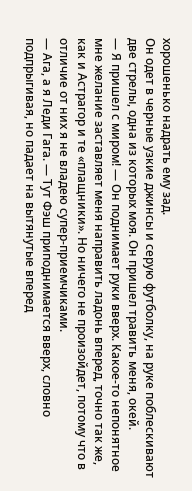хорошенько надрать ему зад.
Он одет в черные узкие джинсы и серую футболку, на руке поблескивают две стрелы, одна из которых моя. Он пришел травить меня, окей.
— Я пришел с миром! — Он поднимает руки вверх. Какое-то непонятное мне желание заставляет меня направить ладонь вперед, точно так же, как и Астрагор и те «плащники». Но ничего не произойдет, потому что в отличие от них я не владею супер-приемчиками.
— Ага, а я Леди Гага. — Тут Фэш приподнимается вверх, словно подпрыгивая, но падает на вытянутые вперед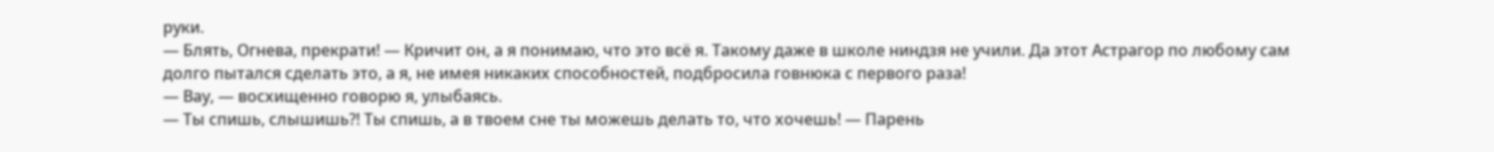руки.
— Блять, Огнева, прекрати! — Кричит он, а я понимаю, что это всё я. Такому даже в школе ниндзя не учили. Да этот Астрагор по любому сам долго пытался сделать это, а я, не имея никаких способностей, подбросила говнюка с первого раза!
— Вау, — восхищенно говорю я, улыбаясь.
— Ты спишь, слышишь?! Ты спишь, а в твоем сне ты можешь делать то, что хочешь! — Парень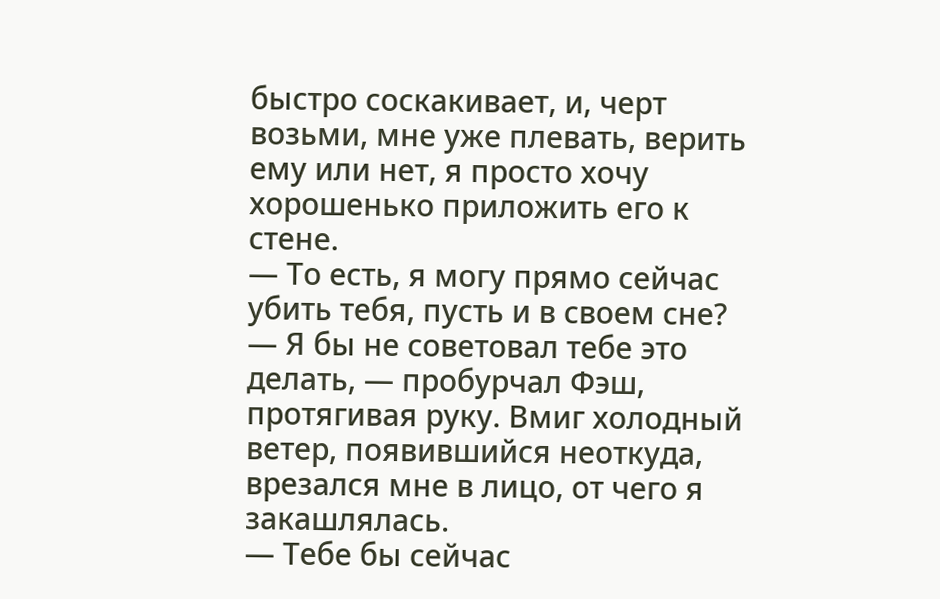быстро соскакивает, и, черт возьми, мне уже плевать, верить ему или нет, я просто хочу хорошенько приложить его к стене.
— То есть, я могу прямо сейчас убить тебя, пусть и в своем сне?
— Я бы не советовал тебе это делать, — пробурчал Фэш, протягивая руку. Вмиг холодный ветер, появившийся неоткуда, врезался мне в лицо, от чего я закашлялась.
— Тебе бы сейчас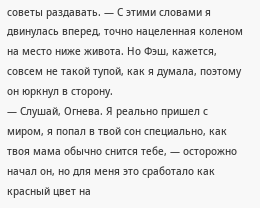советы раздавать. — С этими словами я двинулась вперед, точно нацеленная коленом на место ниже живота. Но Фэш, кажется, совсем не такой тупой, как я думала, поэтому он юркнул в сторону.
— Слушай, Огнева. Я реально пришел с миром, я попал в твой сон специально, как твоя мама обычно снится тебе, — осторожно начал он, но для меня это сработало как красный цвет на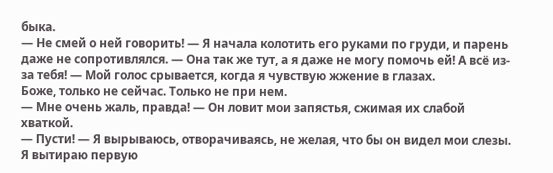быка.
— Не смей о ней говорить! — Я начала колотить его руками по груди, и парень даже не сопротивлялся. — Она так же тут, а я даже не могу помочь ей! А всё из-за тебя! — Мой голос срывается, когда я чувствую жжение в глазах.
Боже, только не сейчас. Только не при нем.
— Мне очень жаль, правда! — Он ловит мои запястья, сжимая их слабой хваткой.
— Пусти! — Я вырываюсь, отворачиваясь, не желая, что бы он видел мои слезы. Я вытираю первую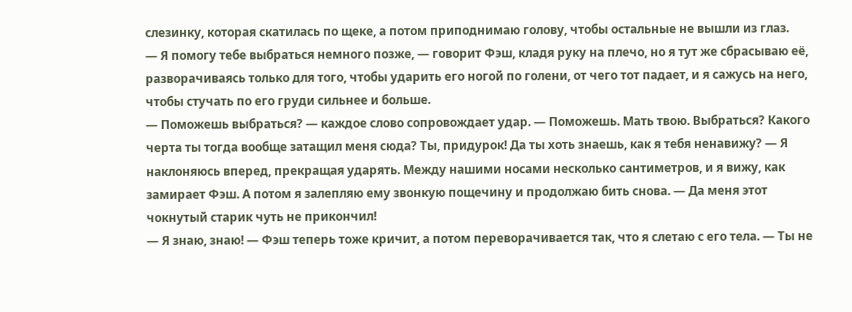слезинку, которая скатилась по щеке, а потом приподнимаю голову, чтобы остальные не вышли из глаз.
— Я помогу тебе выбраться немного позже, — говорит Фэш, кладя руку на плечо, но я тут же сбрасываю её, разворачиваясь только для того, чтобы ударить его ногой по голени, от чего тот падает, и я сажусь на него, чтобы стучать по его груди сильнее и больше.
— Поможешь выбраться? — каждое слово сопровождает удар. — Поможешь. Мать твою. Выбраться? Какого черта ты тогда вообще затащил меня сюда? Ты, придурок! Да ты хоть знаешь, как я тебя ненавижу? — Я наклоняюсь вперед, прекращая ударять. Между нашими носами несколько сантиметров, и я вижу, как замирает Фэш. А потом я залепляю ему звонкую пощечину и продолжаю бить снова. — Да меня этот чокнутый старик чуть не прикончил!
— Я знаю, знаю! — Фэш теперь тоже кричит, а потом переворачивается так, что я слетаю с его тела. — Ты не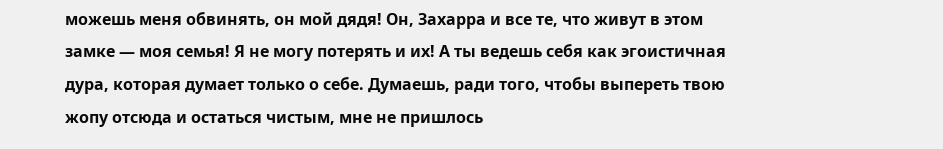можешь меня обвинять, он мой дядя! Он, Захарра и все те, что живут в этом замке — моя семья! Я не могу потерять и их! А ты ведешь себя как эгоистичная дура, которая думает только о себе. Думаешь, ради того, чтобы выпереть твою жопу отсюда и остаться чистым, мне не пришлось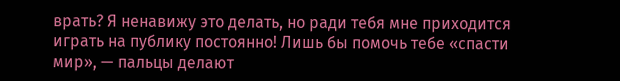врать? Я ненавижу это делать, но ради тебя мне приходится играть на публику постоянно! Лишь бы помочь тебе «спасти мир», — пальцы делают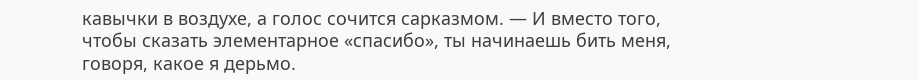кавычки в воздухе, а голос сочится сарказмом. — И вместо того, чтобы сказать элементарное «спасибо», ты начинаешь бить меня, говоря, какое я дерьмо.